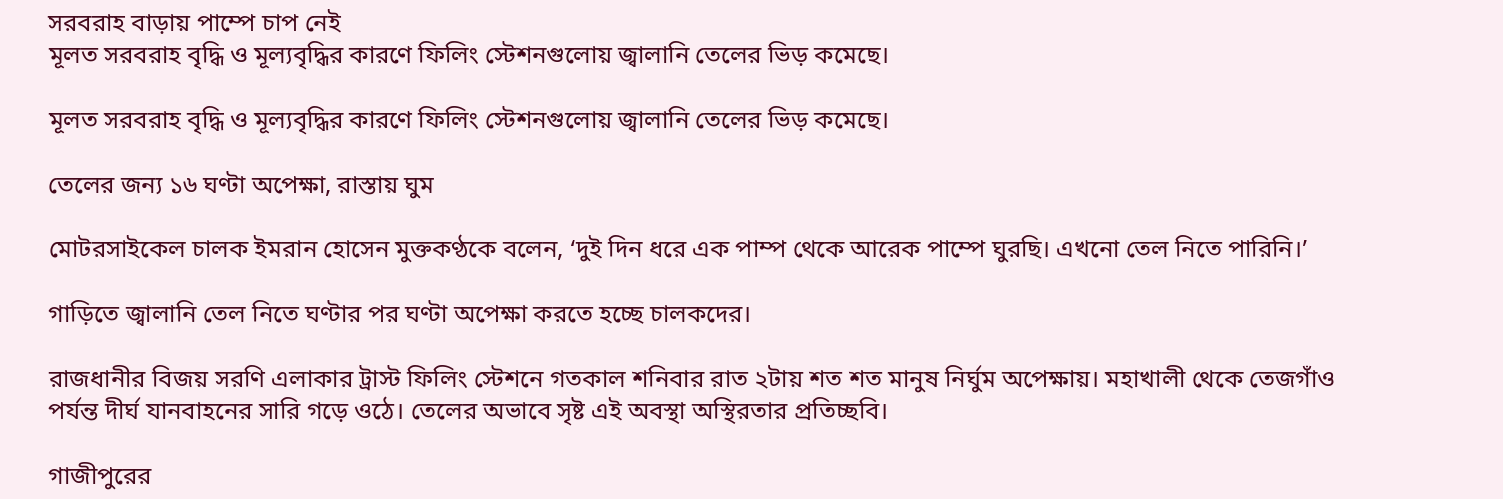সরবরাহ বাড়ায় পাম্পে চাপ নেই
মূলত সরবরাহ বৃদ্ধি ও মূল্যবৃদ্ধির কারণে ফিলিং স্টেশনগুলোয় জ্বালানি তেলের ভিড় কমেছে।

মূলত সরবরাহ বৃদ্ধি ও মূল্যবৃদ্ধির কারণে ফিলিং স্টেশনগুলোয় জ্বালানি তেলের ভিড় কমেছে।

তেলের জন্য ১৬ ঘণ্টা অপেক্ষা, রাস্তায় ঘুম

মোটরসাইকেল চালক ইমরান হোসেন মুক্তকণ্ঠকে বলেন, ‘দুই দিন ধরে এক পাম্প থেকে আরেক পাম্পে ঘুরছি। এখনো তেল নিতে পারিনি।’

গাড়িতে জ্বালানি তেল নিতে ঘণ্টার পর ঘণ্টা অপেক্ষা করতে হচ্ছে চালকদের।

রাজধানীর বিজয় সরণি এলাকার ট্রাস্ট ফিলিং স্টেশনে গতকাল শনিবার রাত ২টায় শত শত মানুষ নির্ঘুম অপেক্ষায়। মহাখালী থেকে তেজগাঁও পর্যন্ত দীর্ঘ যানবাহনের সারি গড়ে ওঠে। তেলের অভাবে সৃষ্ট এই অবস্থা অস্থিরতার প্রতিচ্ছবি।

গাজীপুরের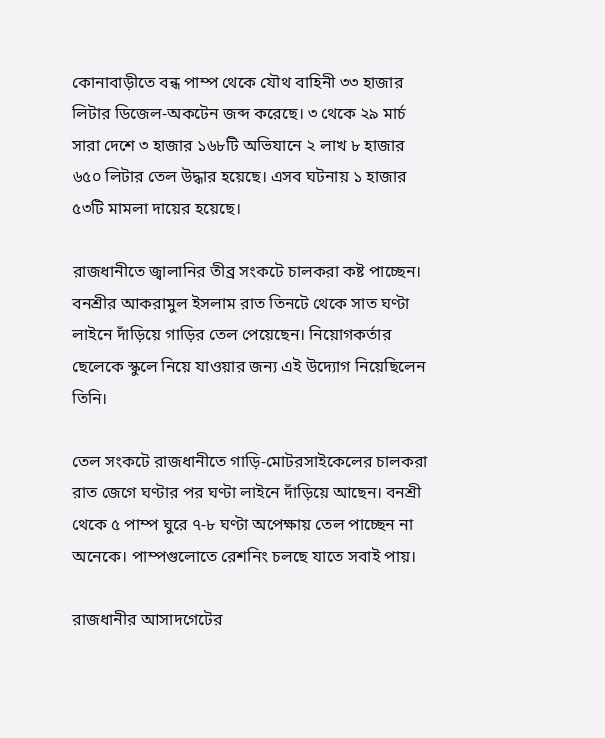কোনাবাড়ীতে বন্ধ পাম্প থেকে যৌথ বাহিনী ৩৩ হাজার লিটার ডিজেল-অকটেন জব্দ করেছে। ৩ থেকে ২৯ মার্চ সারা দেশে ৩ হাজার ১৬৮টি অভিযানে ২ লাখ ৮ হাজার ৬৫০ লিটার তেল উদ্ধার হয়েছে। এসব ঘটনায় ১ হাজার ৫৩টি মামলা দায়ের হয়েছে।

রাজধানীতে জ্বালানির তীব্র সংকটে চালকরা কষ্ট পাচ্ছেন। বনশ্রীর আকরামুল ইসলাম রাত তিনটে থেকে সাত ঘণ্টা লাইনে দাঁড়িয়ে গাড়ির তেল পেয়েছেন। নিয়োগকর্তার ছেলেকে স্কুলে নিয়ে যাওয়ার জন্য এই উদ্যোগ নিয়েছিলেন তিনি।

তেল সংকটে রাজধানীতে গাড়ি-মোটরসাইকেলের চালকরা রাত জেগে ঘণ্টার পর ঘণ্টা লাইনে দাঁড়িয়ে আছেন। বনশ্রী থেকে ৫ পাম্প ঘুরে ৭-৮ ঘণ্টা অপেক্ষায় তেল পাচ্ছেন না অনেকে। পাম্পগুলোতে রেশনিং চলছে যাতে সবাই পায়।

রাজধানীর আসাদগেটের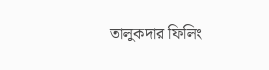তালুকদার ফিলিং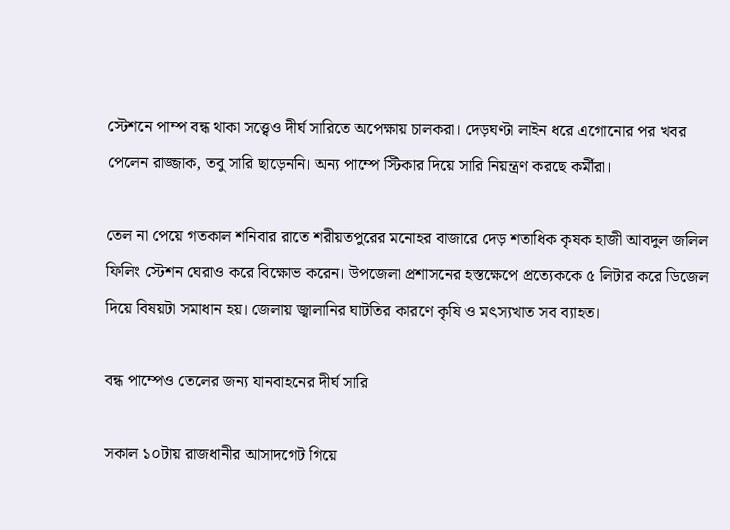স্টেশনে পাম্প বন্ধ থাকা সত্ত্বেও দীর্ঘ সারিতে অপেক্ষায় চালকরা। দেড়ঘণ্টা লাইন ধরে এগোনোর পর খবর পেলেন রাজ্জাক, তবু সারি ছাড়েননি। অন্য পাম্পে স্টিকার দিয়ে সারি নিয়ন্ত্রণ করছে কর্মীরা।

তেল না পেয়ে গতকাল শনিবার রাতে শরীয়তপুরের মনোহর বাজারে দেড় শতাধিক কৃষক হাজী আবদুল জলিল ফিলিং স্টেশন ঘেরাও করে বিক্ষোভ করেন। উপজেলা প্রশাসনের হস্তক্ষেপে প্রত্যেককে ৫ লিটার করে ডিজেল দিয়ে বিষয়টা সমাধান হয়। জেলায় জ্বালানির ঘাটতির কারণে কৃষি ও মৎস্যখাত সব ব্যাহত।

বন্ধ পাম্পেও তেলের জন্য যানবাহনের দীর্ঘ সারি

সকাল ১০টায় রাজধানীর আসাদগেট গিয়ে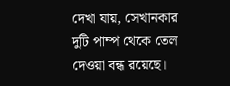দেখা যায়, সেখানকার দুটি পাম্প থেকে তেল দেওয়া বন্ধ রয়েছে।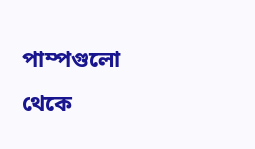পাম্পগুলো থেকে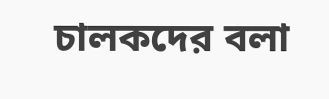চালকদের বলা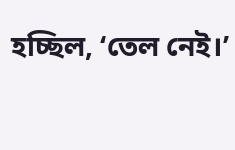হচ্ছিল, ‘তেল নেই।’